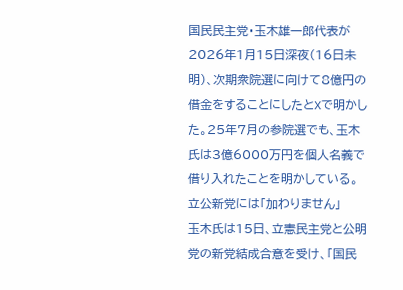国民民主党・玉木雄一郎代表が2026年1月15日深夜(16日未明)、次期衆院選に向けて8億円の借金をすることにしたとXで明かした。25年7月の参院選でも、玉木氏は3億6000万円を個人名義で借り入れたことを明かしている。
立公新党には「加わりません」
玉木氏は15日、立憲民主党と公明党の新党結成合意を受け、「国民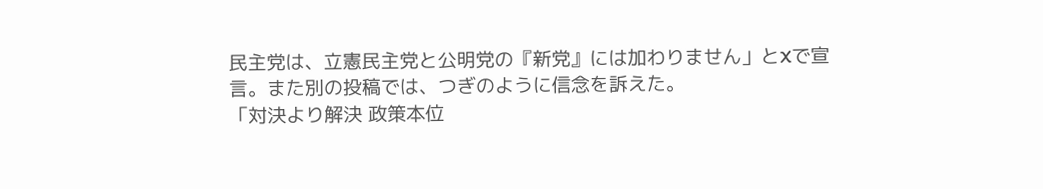民主党は、立憲民主党と公明党の『新党』には加わりません」とXで宣言。また別の投稿では、つぎのように信念を訴えた。
「対決より解決 政策本位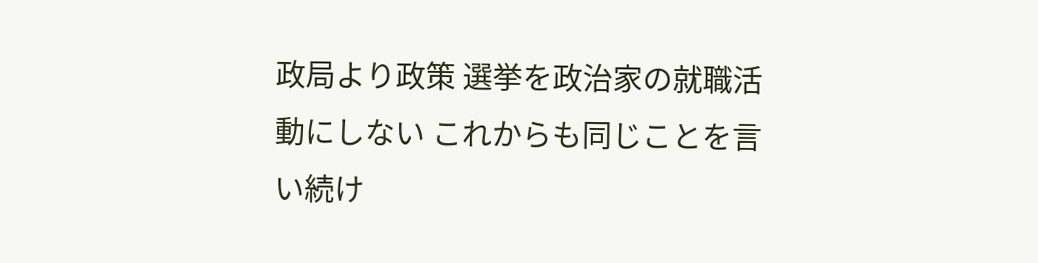政局より政策 選挙を政治家の就職活動にしない これからも同じことを言い続け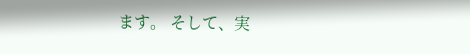ます。 そして、実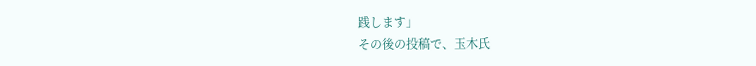践します」
その後の投稿で、玉木氏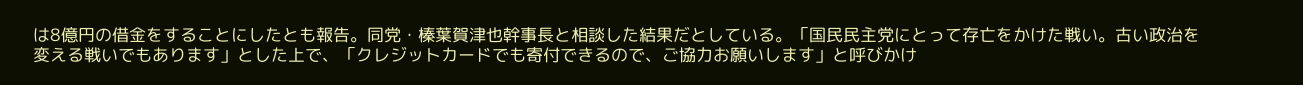は8億円の借金をすることにしたとも報告。同党・榛葉賀津也幹事長と相談した結果だとしている。「国民民主党にとって存亡をかけた戦い。古い政治を変える戦いでもあります」とした上で、「クレジットカードでも寄付できるので、ご協力お願いします」と呼びかけ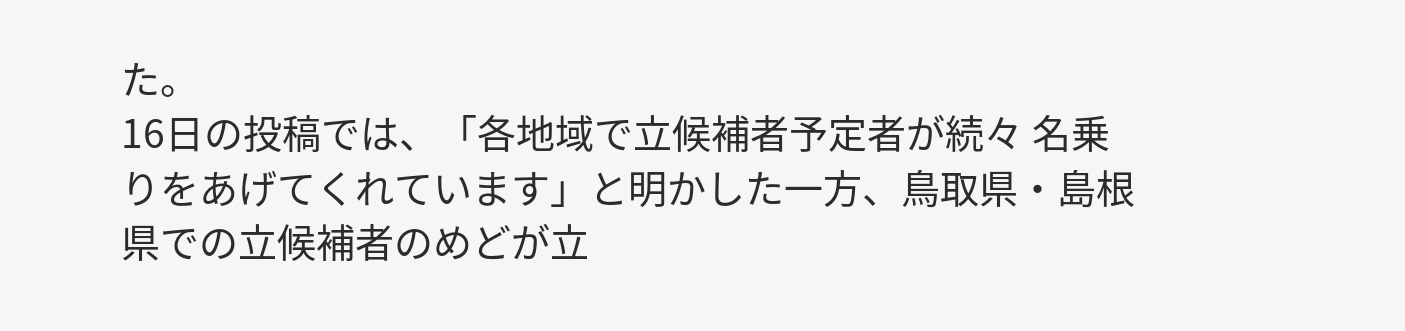た。
16日の投稿では、「各地域で立候補者予定者が続々 名乗りをあげてくれています」と明かした一方、鳥取県・島根県での立候補者のめどが立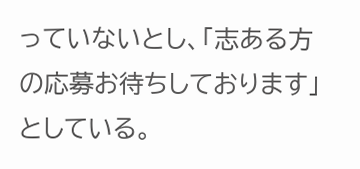っていないとし、「志ある方の応募お待ちしております」としている。